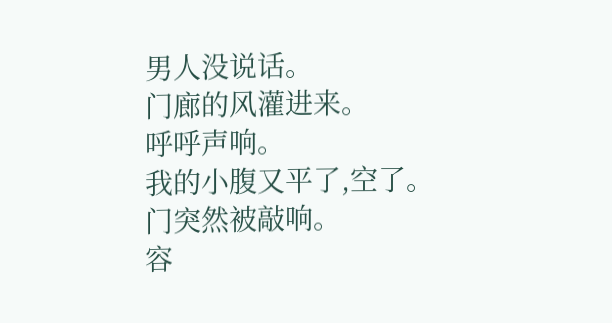男人没说话。
门廊的风灌进来。
呼呼声响。
我的小腹又平了,空了。
门突然被敲响。
容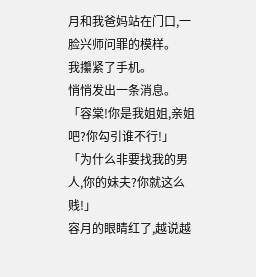月和我爸妈站在门口,一脸兴师问罪的模样。
我攥紧了手机。
悄悄发出一条消息。
「容棠!你是我姐姐,亲姐吧?你勾引谁不行!」
「为什么非要找我的男人,你的妹夫?你就这么贱!」
容月的眼睛红了,越说越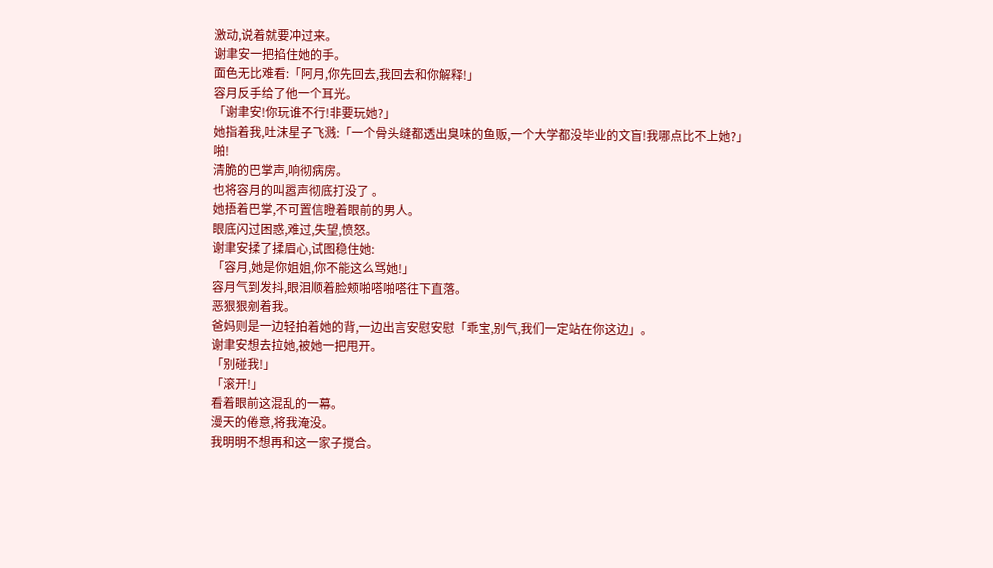激动,说着就要冲过来。
谢聿安一把掐住她的手。
面色无比难看:「阿月,你先回去,我回去和你解释!」
容月反手给了他一个耳光。
「谢聿安!你玩谁不行!非要玩她?」
她指着我,吐沫星子飞溅:「一个骨头缝都透出臭味的鱼贩,一个大学都没毕业的文盲!我哪点比不上她?」
啪!
清脆的巴掌声,响彻病房。
也将容月的叫嚣声彻底打没了 。
她捂着巴掌,不可置信瞪着眼前的男人。
眼底闪过困惑,难过,失望,愤怒。
谢聿安揉了揉眉心,试图稳住她:
「容月,她是你姐姐,你不能这么骂她!」
容月气到发抖,眼泪顺着脸颊啪嗒啪嗒往下直落。
恶狠狠剜着我。
爸妈则是一边轻拍着她的背,一边出言安慰安慰「乖宝,别气,我们一定站在你这边」。
谢聿安想去拉她,被她一把甩开。
「别碰我!」
「滚开!」
看着眼前这混乱的一幕。
漫天的倦意,将我淹没。
我明明不想再和这一家子搅合。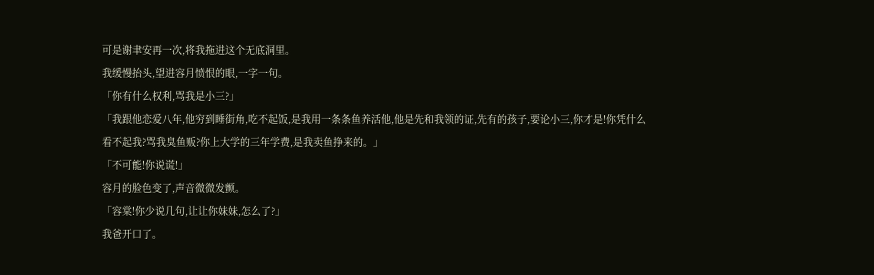可是谢聿安再一次,将我拖进这个无底洞里。
我缓慢抬头,望进容月愤恨的眼,一字一句。
「你有什么权利,骂我是小三?」
「我跟他恋爱八年,他穷到睡街角,吃不起饭,是我用一条条鱼养活他,他是先和我领的证,先有的孩子,要论小三,你才是!你凭什么看不起我?骂我臭鱼贩?你上大学的三年学费,是我卖鱼挣来的。」
「不可能!你说谎!」
容月的脸色变了,声音微微发颤。
「容棠!你少说几句,让让你妹妹,怎么了?」
我爸开口了。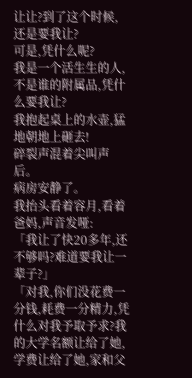让让?到了这个时候,还是要我让?
可是,凭什么呢?
我是一个活生生的人,不是谁的附属品,凭什么要我让?
我抱起桌上的水壶,猛地朝地上砸去!
碎裂声混着尖叫声后。
病房安静了。
我抬头看着容月,看着爸妈,声音发哑:
「我让了快20多年,还不够吗?难道要我让一辈子?」
「对我,你们没花费一分钱,耗费一分精力,凭什么对我予取予求?我的大学名额让给了她,学费让给了她,家和父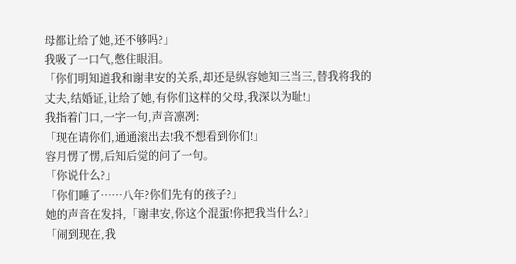母都让给了她,还不够吗?」
我吸了一口气,憋住眼泪。
「你们明知道我和谢聿安的关系,却还是纵容她知三当三,替我将我的丈夫,结婚证,让给了她,有你们这样的父母,我深以为耻!」
我指着门口,一字一句,声音凛冽:
「现在请你们,通通滚出去!我不想看到你们!」
容月愣了愣,后知后觉的问了一句。
「你说什么?」
「你们睡了……八年?你们先有的孩子?」
她的声音在发抖,「谢聿安,你这个混蛋!你把我当什么?」
「闹到现在,我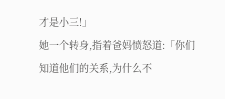才是小三!」
她一个转身,指着爸妈愤怒道:「你们知道他们的关系,为什么不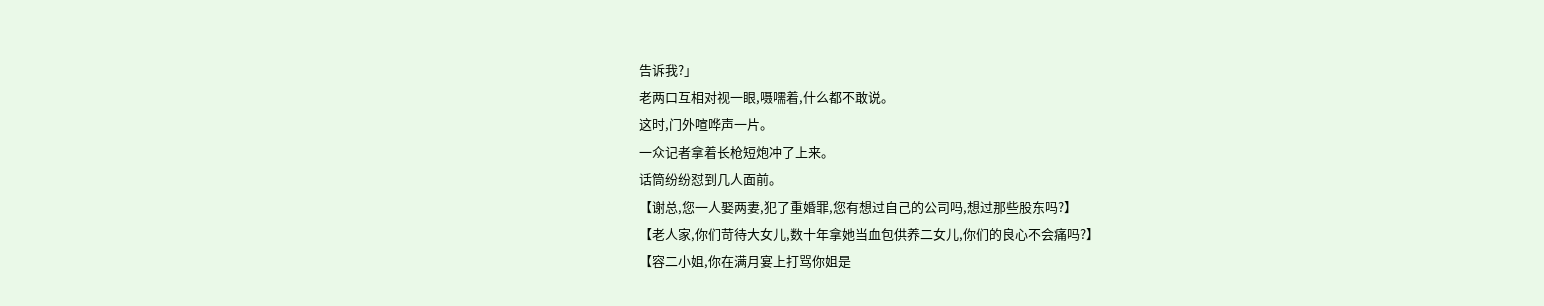告诉我?」
老两口互相对视一眼,嗫嚅着,什么都不敢说。
这时,门外喧哗声一片。
一众记者拿着长枪短炮冲了上来。
话筒纷纷怼到几人面前。
【谢总,您一人娶两妻,犯了重婚罪,您有想过自己的公司吗,想过那些股东吗?】
【老人家,你们苛待大女儿,数十年拿她当血包供养二女儿,你们的良心不会痛吗?】
【容二小姐,你在满月宴上打骂你姐是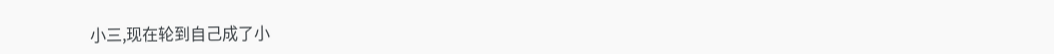小三,现在轮到自己成了小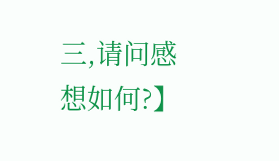三,请问感想如何?】